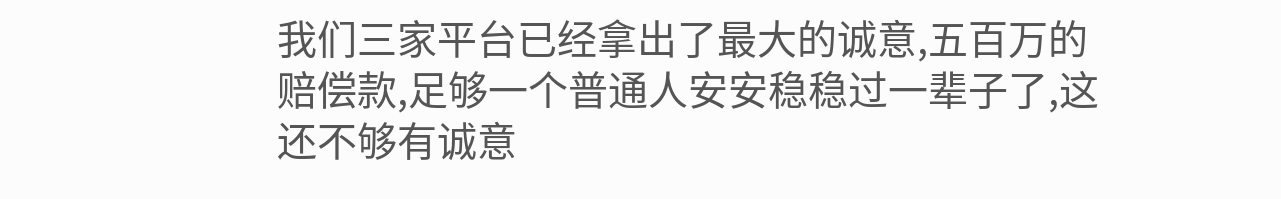我们三家平台已经拿出了最大的诚意,五百万的赔偿款,足够一个普通人安安稳稳过一辈子了,这还不够有诚意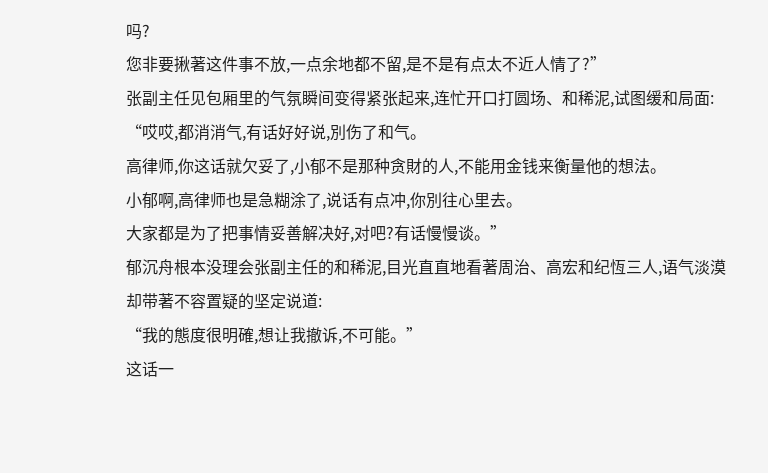吗?
您非要揪著这件事不放,一点余地都不留,是不是有点太不近人情了?”
张副主任见包厢里的气氛瞬间变得紧张起来,连忙开口打圆场、和稀泥,试图缓和局面:
“哎哎,都消消气,有话好好说,別伤了和气。
高律师,你这话就欠妥了,小郁不是那种贪財的人,不能用金钱来衡量他的想法。
小郁啊,高律师也是急糊涂了,说话有点冲,你別往心里去。
大家都是为了把事情妥善解决好,对吧?有话慢慢谈。”
郁沉舟根本没理会张副主任的和稀泥,目光直直地看著周治、高宏和纪恆三人,语气淡漠却带著不容置疑的坚定说道:
“我的態度很明確,想让我撤诉,不可能。”
这话一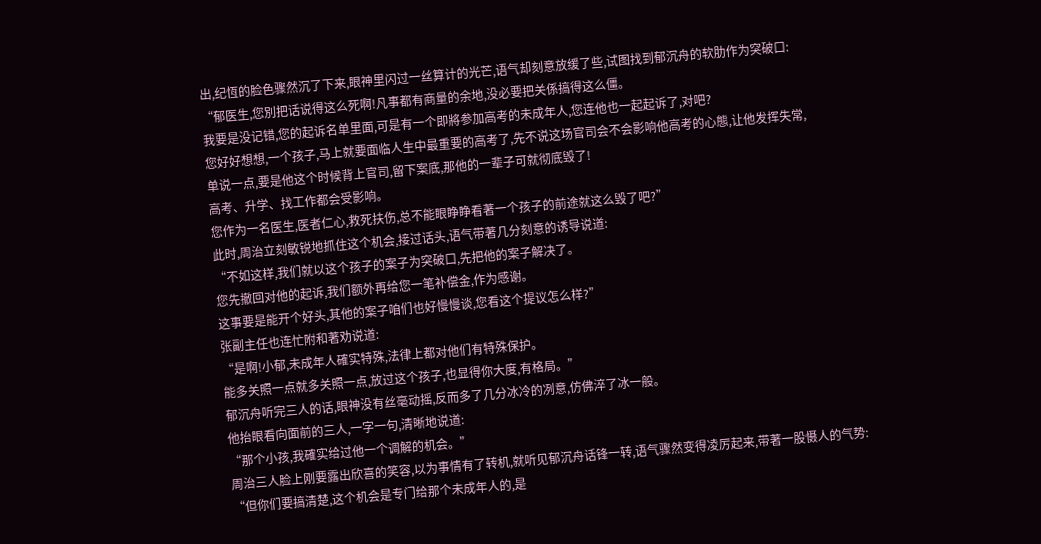出,纪恆的脸色骤然沉了下来,眼神里闪过一丝算计的光芒,语气却刻意放缓了些,试图找到郁沉舟的软肋作为突破口:
“郁医生,您別把话说得这么死啊!凡事都有商量的余地,没必要把关係搞得这么僵。
我要是没记错,您的起诉名单里面,可是有一个即將参加高考的未成年人,您连他也一起起诉了,对吧?
您好好想想,一个孩子,马上就要面临人生中最重要的高考了,先不说这场官司会不会影响他高考的心態,让他发挥失常,
单说一点,要是他这个时候背上官司,留下案底,那他的一辈子可就彻底毁了!
高考、升学、找工作都会受影响。
您作为一名医生,医者仁心,救死扶伤,总不能眼睁睁看著一个孩子的前途就这么毁了吧?”
此时,周治立刻敏锐地抓住这个机会,接过话头,语气带著几分刻意的诱导说道:
“不如这样,我们就以这个孩子的案子为突破口,先把他的案子解决了。
您先撤回对他的起诉,我们额外再给您一笔补偿金,作为感谢。
这事要是能开个好头,其他的案子咱们也好慢慢谈,您看这个提议怎么样?”
张副主任也连忙附和著劝说道:
“是啊!小郁,未成年人確实特殊,法律上都对他们有特殊保护。
能多关照一点就多关照一点,放过这个孩子,也显得你大度,有格局。”
郁沉舟听完三人的话,眼神没有丝毫动摇,反而多了几分冰冷的冽意,仿佛淬了冰一般。
他抬眼看向面前的三人,一字一句,清晰地说道:
“那个小孩,我確实给过他一个调解的机会。”
周治三人脸上刚要露出欣喜的笑容,以为事情有了转机,就听见郁沉舟话锋一转,语气骤然变得凌厉起来,带著一股慑人的气势:
“但你们要搞清楚,这个机会是专门给那个未成年人的,是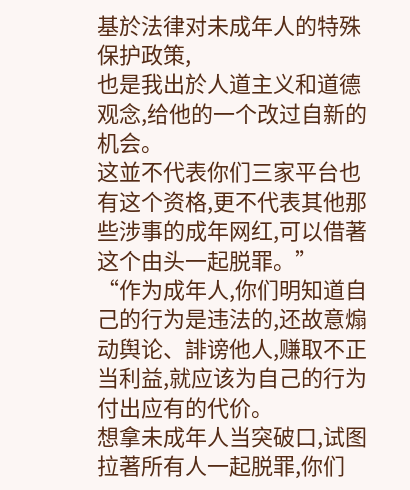基於法律对未成年人的特殊保护政策,
也是我出於人道主义和道德观念,给他的一个改过自新的机会。
这並不代表你们三家平台也有这个资格,更不代表其他那些涉事的成年网红,可以借著这个由头一起脱罪。”
“作为成年人,你们明知道自己的行为是违法的,还故意煽动舆论、誹谤他人,赚取不正当利益,就应该为自己的行为付出应有的代价。
想拿未成年人当突破口,试图拉著所有人一起脱罪,你们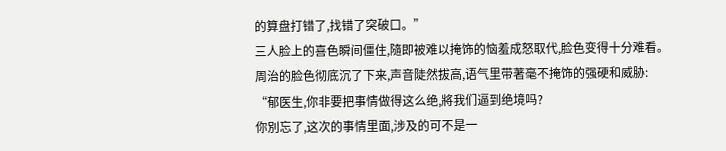的算盘打错了,找错了突破口。”
三人脸上的喜色瞬间僵住,隨即被难以掩饰的恼羞成怒取代,脸色变得十分难看。
周治的脸色彻底沉了下来,声音陡然拔高,语气里带著毫不掩饰的强硬和威胁:
“郁医生,你非要把事情做得这么绝,將我们逼到绝境吗?
你別忘了,这次的事情里面,涉及的可不是一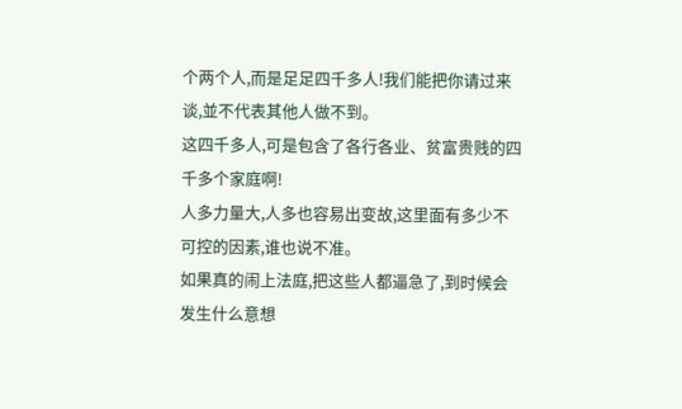个两个人,而是足足四千多人!我们能把你请过来谈,並不代表其他人做不到。
这四千多人,可是包含了各行各业、贫富贵贱的四千多个家庭啊!
人多力量大,人多也容易出变故,这里面有多少不可控的因素,谁也说不准。
如果真的闹上法庭,把这些人都逼急了,到时候会发生什么意想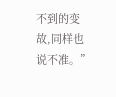不到的变故,同样也说不准。”